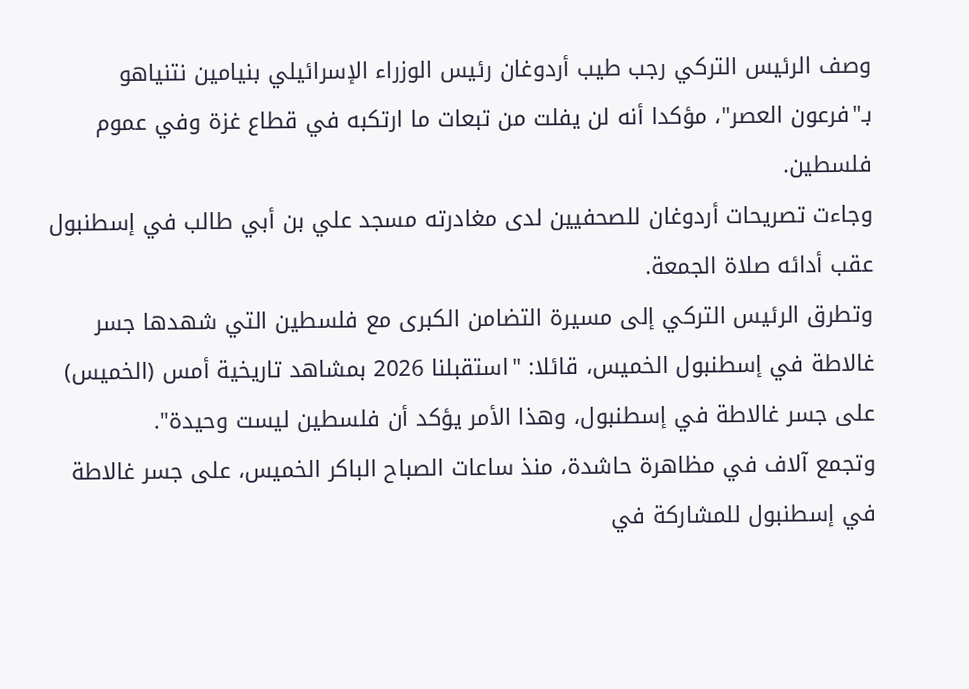وصف الرئيس التركي رجب طيب أردوغان رئيس الوزراء الإسرائيلي بنيامين نتنياهو بـ"فرعون العصر"، مؤكدا أنه لن يفلت من تبعات ما ارتكبه في قطاع غزة وفي عموم فلسطين.
وجاءت تصريحات أردوغان للصحفيين لدى مغادرته مسجد علي بن أبي طالب في إسطنبول عقب أدائه صلاة الجمعة.
وتطرق الرئيس التركي إلى مسيرة التضامن الكبرى مع فلسطين التي شهدها جسر غالاطة في إسطنبول الخميس، قائلا: "استقبلنا 2026 بمشاهد تاريخية أمس (الخميس) على جسر غالاطة في إسطنبول، وهذا الأمر يؤكد أن فلسطين ليست وحيدة".
وتجمع آلاف في مظاهرة حاشدة، منذ ساعات الصباح الباكر الخميس، على جسر غالاطة في إسطنبول للمشاركة في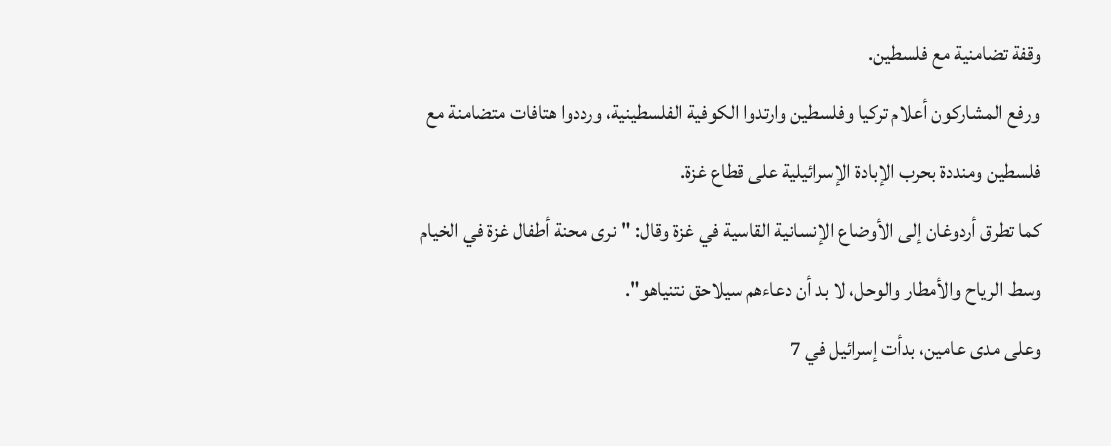وقفة تضامنية مع فلسطين.
ورفع المشاركون أعلام تركيا وفلسطين وارتدوا الكوفية الفلسطينية، ورددوا هتافات متضامنة مع فلسطين ومنددة بحرب الإبادة الإسرائيلية على قطاع غزة.
كما تطرق أردوغان إلى الأوضاع الإنسانية القاسية في غزة وقال: "نرى محنة أطفال غزة في الخيام وسط الرياح والأمطار والوحل، لا بد أن دعاءهم سيلاحق نتنياهو".
وعلى مدى عامين، بدأت إسرائيل في 7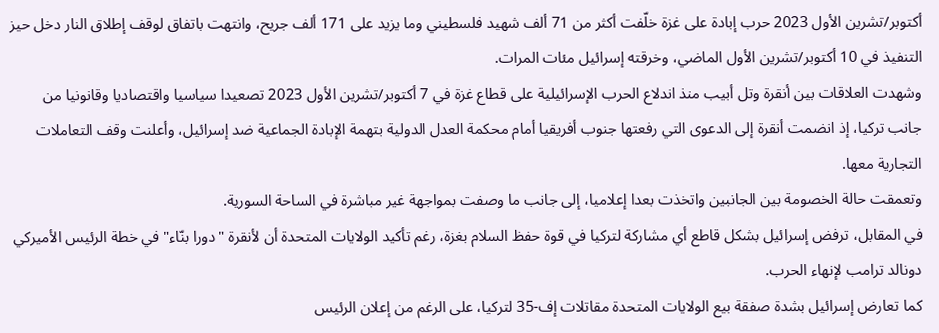أكتوبر/تشرين الأول 2023 حرب إبادة على غزة خلّفت أكثر من 71 ألف شهيد فلسطيني وما يزيد على 171 ألف جريح، وانتهت باتفاق لوقف إطلاق النار دخل حيز التنفيذ في 10 أكتوبر/تشرين الأول الماضي، وخرقته إسرائيل مئات المرات.
وشهدت العلاقات بين أنقرة وتل أبيب منذ اندلاع الحرب الإسرائيلية على قطاع غزة في 7 أكتوبر/تشرين الأول 2023 تصعيدا سياسيا واقتصاديا وقانونيا من جانب تركيا، إذ انضمت أنقرة إلى الدعوى التي رفعتها جنوب أفريقيا أمام محكمة العدل الدولية بتهمة الإبادة الجماعية ضد إسرائيل، وأعلنت وقف التعاملات التجارية معها.
وتعمقت حالة الخصومة بين الجانبين واتخذت بعدا إعلاميا، إلى جانب ما وصفت بمواجهة غير مباشرة في الساحة السورية.
في المقابل، ترفض إسرائيل بشكل قاطع أي مشاركة لتركيا في قوة حفظ السلام بغزة، رغم تأكيد الولايات المتحدة أن لأنقرة "دورا بنّاء" في خطة الرئيس الأميركي دونالد ترامب لإنهاء الحرب.
كما تعارض إسرائيل بشدة صفقة بيع الولايات المتحدة مقاتلات إف-35 لتركيا، على الرغم من إعلان الرئيس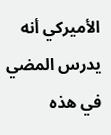الأميركي أنه يدرس المضي في هذه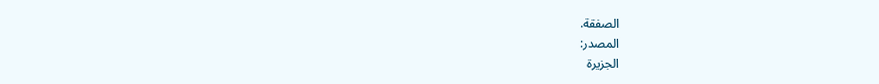الصفقة.
المصدر:
الجزيرة